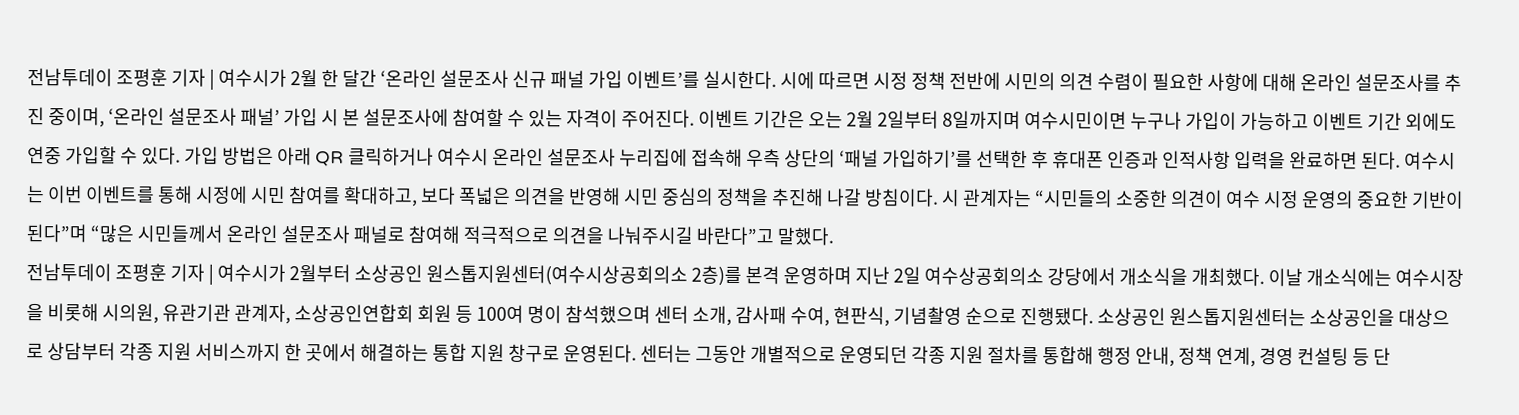전남투데이 조평훈 기자 | 여수시가 2월 한 달간 ‘온라인 설문조사 신규 패널 가입 이벤트’를 실시한다. 시에 따르면 시정 정책 전반에 시민의 의견 수렴이 필요한 사항에 대해 온라인 설문조사를 추진 중이며, ‘온라인 설문조사 패널’ 가입 시 본 설문조사에 참여할 수 있는 자격이 주어진다. 이벤트 기간은 오는 2월 2일부터 8일까지며 여수시민이면 누구나 가입이 가능하고 이벤트 기간 외에도 연중 가입할 수 있다. 가입 방법은 아래 QR 클릭하거나 여수시 온라인 설문조사 누리집에 접속해 우측 상단의 ‘패널 가입하기’를 선택한 후 휴대폰 인증과 인적사항 입력을 완료하면 된다. 여수시는 이번 이벤트를 통해 시정에 시민 참여를 확대하고, 보다 폭넓은 의견을 반영해 시민 중심의 정책을 추진해 나갈 방침이다. 시 관계자는 “시민들의 소중한 의견이 여수 시정 운영의 중요한 기반이 된다”며 “많은 시민들께서 온라인 설문조사 패널로 참여해 적극적으로 의견을 나눠주시길 바란다”고 말했다.
전남투데이 조평훈 기자 | 여수시가 2월부터 소상공인 원스톱지원센터(여수시상공회의소 2층)를 본격 운영하며 지난 2일 여수상공회의소 강당에서 개소식을 개최했다. 이날 개소식에는 여수시장을 비롯해 시의원, 유관기관 관계자, 소상공인연합회 회원 등 100여 명이 참석했으며 센터 소개, 감사패 수여, 현판식, 기념촬영 순으로 진행됐다. 소상공인 원스톱지원센터는 소상공인을 대상으로 상담부터 각종 지원 서비스까지 한 곳에서 해결하는 통합 지원 창구로 운영된다. 센터는 그동안 개별적으로 운영되던 각종 지원 절차를 통합해 행정 안내, 정책 연계, 경영 컨설팅 등 단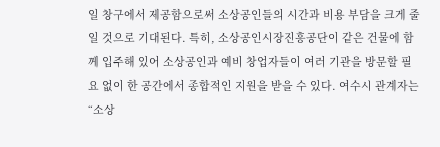일 창구에서 제공함으로써 소상공인들의 시간과 비용 부담을 크게 줄일 것으로 기대된다. 특히, 소상공인시장진흥공단이 같은 건물에 함께 입주해 있어 소상공인과 예비 창업자들이 여러 기관을 방문할 필요 없이 한 공간에서 종합적인 지원을 받을 수 있다. 여수시 관계자는 “소상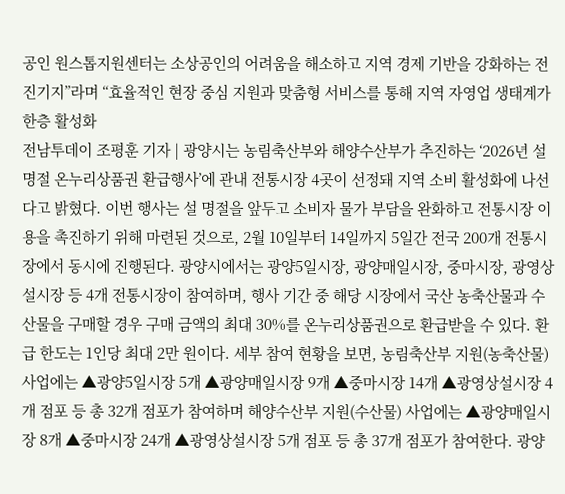공인 원스톱지원센터는 소상공인의 어려움을 해소하고 지역 경제 기반을 강화하는 전진기지”라며 “효율적인 현장 중심 지원과 맞춤형 서비스를 통해 지역 자영업 생태계가 한층 활성화
전남투데이 조평훈 기자 | 광양시는 농림축산부와 해양수산부가 추진하는 ‘2026년 설 명절 온누리상품권 환급행사’에 관내 전통시장 4곳이 선정돼 지역 소비 활성화에 나선다고 밝혔다. 이번 행사는 설 명절을 앞두고 소비자 물가 부담을 완화하고 전통시장 이용을 촉진하기 위해 마련된 것으로, 2월 10일부터 14일까지 5일간 전국 200개 전통시장에서 동시에 진행된다. 광양시에서는 광양5일시장, 광양매일시장, 중마시장, 광영상설시장 등 4개 전통시장이 참여하며, 행사 기간 중 해당 시장에서 국산 농축산물과 수산물을 구매할 경우 구매 금액의 최대 30%를 온누리상품권으로 환급받을 수 있다. 환급 한도는 1인당 최대 2만 원이다. 세부 참여 현황을 보면, 농림축산부 지원(농축산물) 사업에는 ▲광양5일시장 5개 ▲광양매일시장 9개 ▲중마시장 14개 ▲광영상설시장 4개 점포 등 총 32개 점포가 참여하며 해양수산부 지원(수산물) 사업에는 ▲광양매일시장 8개 ▲중마시장 24개 ▲광영상설시장 5개 점포 등 총 37개 점포가 참여한다. 광양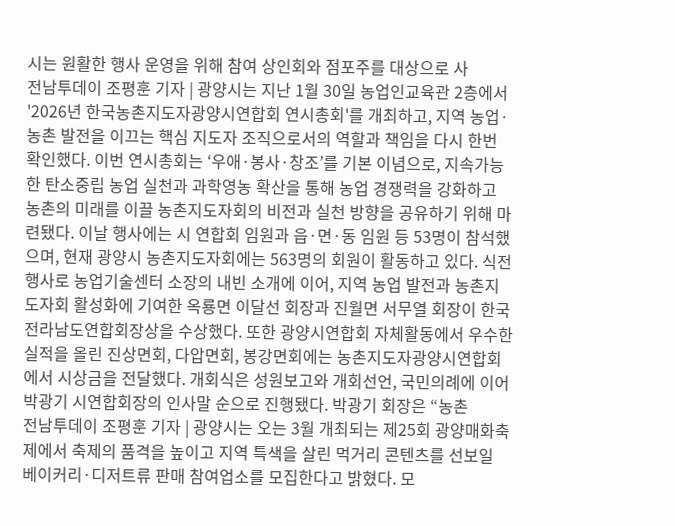시는 원활한 행사 운영을 위해 참여 상인회와 점포주를 대상으로 사
전남투데이 조평훈 기자 | 광양시는 지난 1월 30일 농업인교육관 2층에서 '2026년 한국농촌지도자광양시연합회 연시총회'를 개최하고, 지역 농업·농촌 발전을 이끄는 핵심 지도자 조직으로서의 역할과 책임을 다시 한번 확인했다. 이번 연시총회는 ‘우애·봉사·창조’를 기본 이념으로, 지속가능한 탄소중립 농업 실천과 과학영농 확산을 통해 농업 경쟁력을 강화하고 농촌의 미래를 이끌 농촌지도자회의 비전과 실천 방향을 공유하기 위해 마련됐다. 이날 행사에는 시 연합회 임원과 읍·면·동 임원 등 53명이 참석했으며, 현재 광양시 농촌지도자회에는 563명의 회원이 활동하고 있다. 식전 행사로 농업기술센터 소장의 내빈 소개에 이어, 지역 농업 발전과 농촌지도자회 활성화에 기여한 옥룡면 이달선 회장과 진월면 서무열 회장이 한국전라남도연합회장상을 수상했다. 또한 광양시연합회 자체활동에서 우수한 실적을 올린 진상면회, 다압면회, 봉강면회에는 농촌지도자광양시연합회에서 시상금을 전달했다. 개회식은 성원보고와 개회선언, 국민의례에 이어 박광기 시연합회장의 인사말 순으로 진행됐다. 박광기 회장은 “농촌
전남투데이 조평훈 기자 | 광양시는 오는 3월 개최되는 제25회 광양매화축제에서 축제의 품격을 높이고 지역 특색을 살린 먹거리 콘텐츠를 선보일 베이커리·디저트류 판매 참여업소를 모집한다고 밝혔다. 모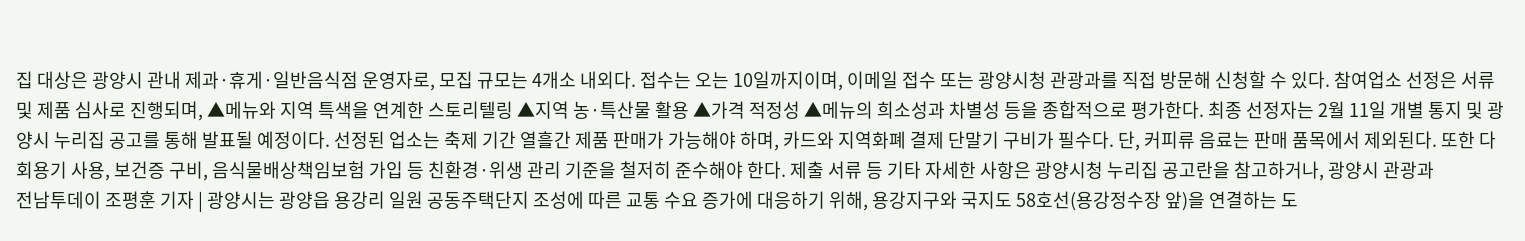집 대상은 광양시 관내 제과·휴게·일반음식점 운영자로, 모집 규모는 4개소 내외다. 접수는 오는 10일까지이며, 이메일 접수 또는 광양시청 관광과를 직접 방문해 신청할 수 있다. 참여업소 선정은 서류 및 제품 심사로 진행되며, ▲메뉴와 지역 특색을 연계한 스토리텔링 ▲지역 농·특산물 활용 ▲가격 적정성 ▲메뉴의 희소성과 차별성 등을 종합적으로 평가한다. 최종 선정자는 2월 11일 개별 통지 및 광양시 누리집 공고를 통해 발표될 예정이다. 선정된 업소는 축제 기간 열흘간 제품 판매가 가능해야 하며, 카드와 지역화폐 결제 단말기 구비가 필수다. 단, 커피류 음료는 판매 품목에서 제외된다. 또한 다회용기 사용, 보건증 구비, 음식물배상책임보험 가입 등 친환경·위생 관리 기준을 철저히 준수해야 한다. 제출 서류 등 기타 자세한 사항은 광양시청 누리집 공고란을 참고하거나, 광양시 관광과
전남투데이 조평훈 기자 | 광양시는 광양읍 용강리 일원 공동주택단지 조성에 따른 교통 수요 증가에 대응하기 위해, 용강지구와 국지도 58호선(용강정수장 앞)을 연결하는 도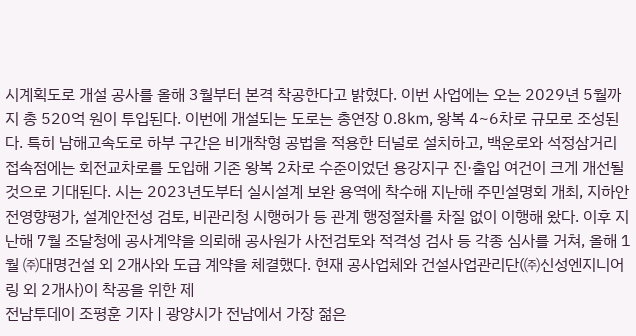시계획도로 개설 공사를 올해 3월부터 본격 착공한다고 밝혔다. 이번 사업에는 오는 2029년 5월까지 총 520억 원이 투입된다. 이번에 개설되는 도로는 총연장 0.8㎞, 왕복 4~6차로 규모로 조성된다. 특히 남해고속도로 하부 구간은 비개착형 공법을 적용한 터널로 설치하고, 백운로와 석정삼거리 접속점에는 회전교차로를 도입해 기존 왕복 2차로 수준이었던 용강지구 진·출입 여건이 크게 개선될 것으로 기대된다. 시는 2023년도부터 실시설계 보완 용역에 착수해 지난해 주민설명회 개최, 지하안전영향평가, 설계안전성 검토, 비관리청 시행허가 등 관계 행정절차를 차질 없이 이행해 왔다. 이후 지난해 7월 조달청에 공사계약을 의뢰해 공사원가 사전검토와 적격성 검사 등 각종 심사를 거쳐, 올해 1월 ㈜대명건설 외 2개사와 도급 계약을 체결했다. 현재 공사업체와 건설사업관리단(㈜신성엔지니어링 외 2개사)이 착공을 위한 제
전남투데이 조평훈 기자 | 광양시가 전남에서 가장 젊은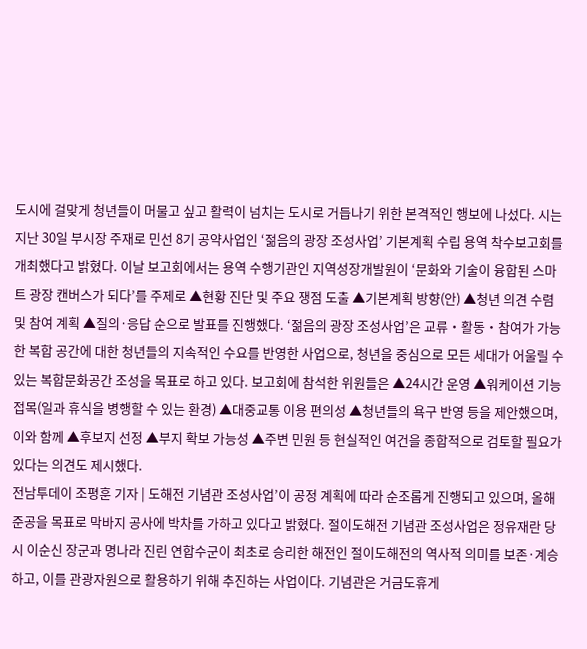도시에 걸맞게 청년들이 머물고 싶고 활력이 넘치는 도시로 거듭나기 위한 본격적인 행보에 나섰다. 시는 지난 30일 부시장 주재로 민선 8기 공약사업인 ‘젊음의 광장 조성사업’ 기본계획 수립 용역 착수보고회를 개최했다고 밝혔다. 이날 보고회에서는 용역 수행기관인 지역성장개발원이 ‘문화와 기술이 융합된 스마트 광장 캔버스가 되다’를 주제로 ▲현황 진단 및 주요 쟁점 도출 ▲기본계획 방향(안) ▲청년 의견 수렴 및 참여 계획 ▲질의·응답 순으로 발표를 진행했다. ‘젊음의 광장 조성사업’은 교류‧활동‧참여가 가능한 복합 공간에 대한 청년들의 지속적인 수요를 반영한 사업으로, 청년을 중심으로 모든 세대가 어울릴 수 있는 복합문화공간 조성을 목표로 하고 있다. 보고회에 참석한 위원들은 ▲24시간 운영 ▲워케이션 기능 접목(일과 휴식을 병행할 수 있는 환경) ▲대중교통 이용 편의성 ▲청년들의 욕구 반영 등을 제안했으며, 이와 함께 ▲후보지 선정 ▲부지 확보 가능성 ▲주변 민원 등 현실적인 여건을 종합적으로 검토할 필요가 있다는 의견도 제시했다.
전남투데이 조평훈 기자 | 도해전 기념관 조성사업’이 공정 계획에 따라 순조롭게 진행되고 있으며, 올해 준공을 목표로 막바지 공사에 박차를 가하고 있다고 밝혔다. 절이도해전 기념관 조성사업은 정유재란 당시 이순신 장군과 명나라 진린 연합수군이 최초로 승리한 해전인 절이도해전의 역사적 의미를 보존·계승하고, 이를 관광자원으로 활용하기 위해 추진하는 사업이다. 기념관은 거금도휴게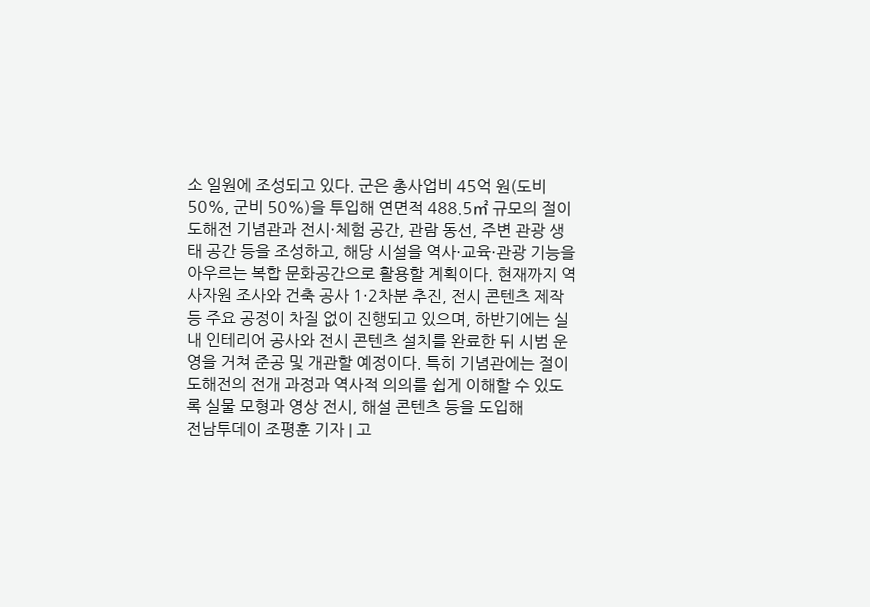소 일원에 조성되고 있다. 군은 총사업비 45억 원(도비 50%, 군비 50%)을 투입해 연면적 488.5㎡ 규모의 절이도해전 기념관과 전시·체험 공간, 관람 동선, 주변 관광 생태 공간 등을 조성하고, 해당 시설을 역사·교육·관광 기능을 아우르는 복합 문화공간으로 활용할 계획이다. 현재까지 역사자원 조사와 건축 공사 1·2차분 추진, 전시 콘텐츠 제작 등 주요 공정이 차질 없이 진행되고 있으며, 하반기에는 실내 인테리어 공사와 전시 콘텐츠 설치를 완료한 뒤 시범 운영을 거쳐 준공 및 개관할 예정이다. 특히 기념관에는 절이도해전의 전개 과정과 역사적 의의를 쉽게 이해할 수 있도록 실물 모형과 영상 전시, 해설 콘텐츠 등을 도입해
전남투데이 조평훈 기자 | 고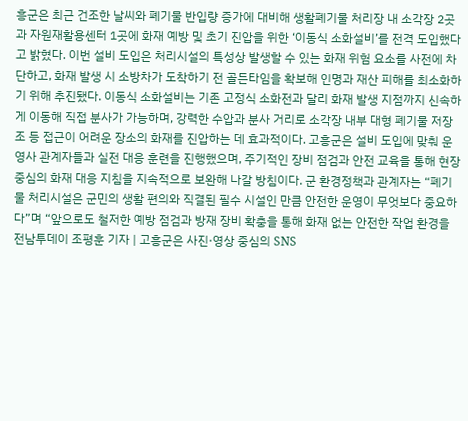흥군은 최근 건조한 날씨와 폐기물 반입량 증가에 대비해 생활폐기물 처리장 내 소각장 2곳과 자원재활용센터 1곳에 화재 예방 및 초기 진압을 위한 ‘이동식 소화설비’를 전격 도입했다고 밝혔다. 이번 설비 도입은 처리시설의 특성상 발생할 수 있는 화재 위험 요소를 사전에 차단하고, 화재 발생 시 소방차가 도착하기 전 골든타임을 확보해 인명과 재산 피해를 최소화하기 위해 추진됐다. 이동식 소화설비는 기존 고정식 소화전과 달리 화재 발생 지점까지 신속하게 이동해 직접 분사가 가능하며, 강력한 수압과 분사 거리로 소각장 내부 대형 폐기물 저장조 등 접근이 어려운 장소의 화재를 진압하는 데 효과적이다. 고흥군은 설비 도입에 맞춰 운영사 관계자들과 실전 대응 훈련을 진행했으며, 주기적인 장비 점검과 안전 교육을 통해 현장 중심의 화재 대응 지침을 지속적으로 보완해 나갈 방침이다. 군 환경정책과 관계자는 “폐기물 처리시설은 군민의 생활 편의와 직결된 필수 시설인 만큼 안전한 운영이 무엇보다 중요하다”며 “앞으로도 철저한 예방 점검과 방재 장비 확충을 통해 화재 없는 안전한 작업 환경을
전남투데이 조평훈 기자 | 고흥군은 사진·영상 중심의 SNS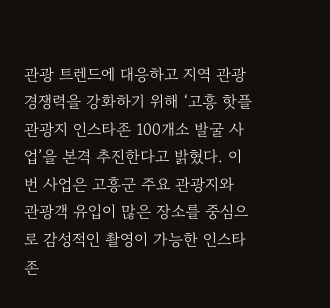관광 트렌드에 대응하고 지역 관광 경쟁력을 강화하기 위해 ‘고흥 핫플 관광지 인스타존 100개소 발굴 사업’을 본격 추진한다고 밝혔다. 이번 사업은 고흥군 주요 관광지와 관광객 유입이 많은 장소를 중심으로 감성적인 촬영이 가능한 인스타존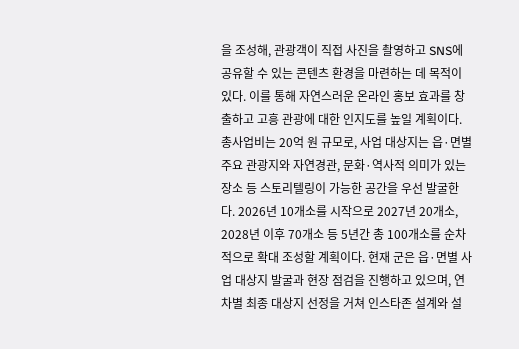을 조성해, 관광객이 직접 사진을 촬영하고 SNS에 공유할 수 있는 콘텐츠 환경을 마련하는 데 목적이 있다. 이를 통해 자연스러운 온라인 홍보 효과를 창출하고 고흥 관광에 대한 인지도를 높일 계획이다. 총사업비는 20억 원 규모로, 사업 대상지는 읍·면별 주요 관광지와 자연경관, 문화·역사적 의미가 있는 장소 등 스토리텔링이 가능한 공간을 우선 발굴한다. 2026년 10개소를 시작으로 2027년 20개소, 2028년 이후 70개소 등 5년간 총 100개소를 순차적으로 확대 조성할 계획이다. 현재 군은 읍·면별 사업 대상지 발굴과 현장 점검을 진행하고 있으며, 연차별 최종 대상지 선정을 거쳐 인스타존 설계와 설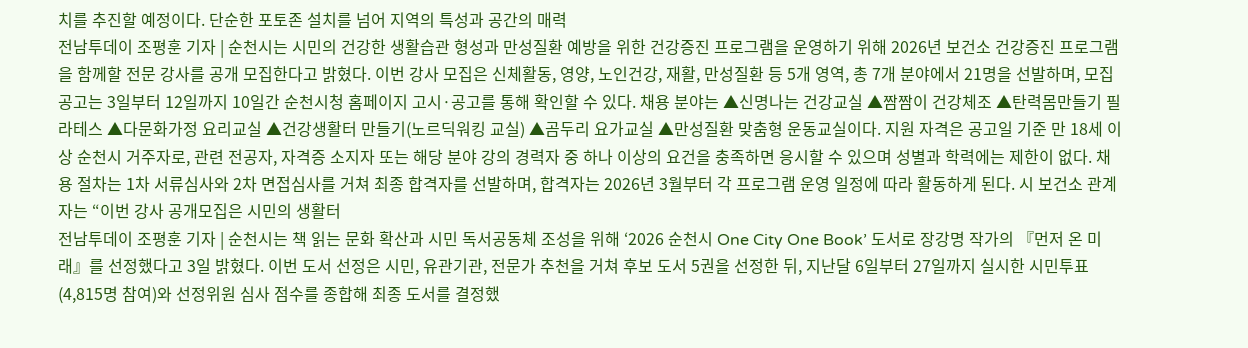치를 추진할 예정이다. 단순한 포토존 설치를 넘어 지역의 특성과 공간의 매력
전남투데이 조평훈 기자 | 순천시는 시민의 건강한 생활습관 형성과 만성질환 예방을 위한 건강증진 프로그램을 운영하기 위해 2026년 보건소 건강증진 프로그램을 함께할 전문 강사를 공개 모집한다고 밝혔다. 이번 강사 모집은 신체활동, 영양, 노인건강, 재활, 만성질환 등 5개 영역, 총 7개 분야에서 21명을 선발하며, 모집 공고는 3일부터 12일까지 10일간 순천시청 홈페이지 고시·공고를 통해 확인할 수 있다. 채용 분야는 ▲신명나는 건강교실 ▲짬짬이 건강체조 ▲탄력몸만들기 필라테스 ▲다문화가정 요리교실 ▲건강생활터 만들기(노르딕워킹 교실) ▲곰두리 요가교실 ▲만성질환 맞춤형 운동교실이다. 지원 자격은 공고일 기준 만 18세 이상 순천시 거주자로, 관련 전공자, 자격증 소지자 또는 해당 분야 강의 경력자 중 하나 이상의 요건을 충족하면 응시할 수 있으며 성별과 학력에는 제한이 없다. 채용 절차는 1차 서류심사와 2차 면접심사를 거쳐 최종 합격자를 선발하며, 합격자는 2026년 3월부터 각 프로그램 운영 일정에 따라 활동하게 된다. 시 보건소 관계자는 “이번 강사 공개모집은 시민의 생활터
전남투데이 조평훈 기자 | 순천시는 책 읽는 문화 확산과 시민 독서공동체 조성을 위해 ‘2026 순천시 One City One Book’ 도서로 장강명 작가의 『먼저 온 미래』를 선정했다고 3일 밝혔다. 이번 도서 선정은 시민, 유관기관, 전문가 추천을 거쳐 후보 도서 5권을 선정한 뒤, 지난달 6일부터 27일까지 실시한 시민투표(4,815명 참여)와 선정위원 심사 점수를 종합해 최종 도서를 결정했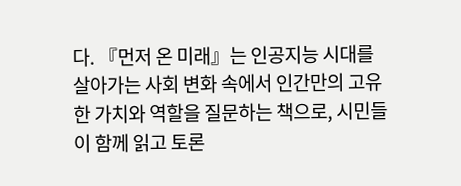다. 『먼저 온 미래』는 인공지능 시대를 살아가는 사회 변화 속에서 인간만의 고유한 가치와 역할을 질문하는 책으로, 시민들이 함께 읽고 토론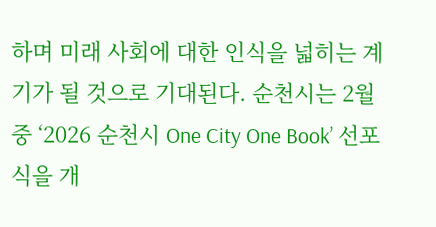하며 미래 사회에 대한 인식을 넓히는 계기가 될 것으로 기대된다. 순천시는 2월 중 ‘2026 순천시 One City One Book’ 선포식을 개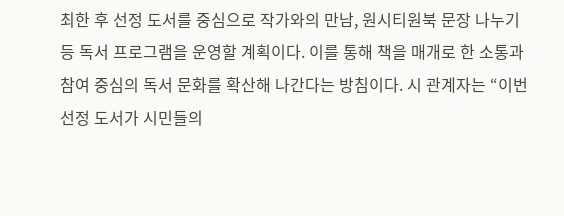최한 후 선정 도서를 중심으로 작가와의 만남, 원시티원북 문장 나누기 등 독서 프로그램을 운영할 계획이다. 이를 통해 책을 매개로 한 소통과 참여 중심의 독서 문화를 확산해 나간다는 방침이다. 시 관계자는 “이번 선정 도서가 시민들의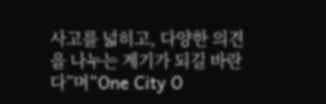사고를 넓히고, 다양한 의견을 나누는 계기가 되길 바란다”며“One City O